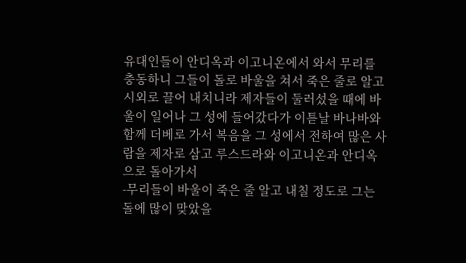유대인들이 안디옥과 이고니온에서 와서 무리를 충동하니 그들이 돌로 바울을 쳐서 죽은 줄로 알고 시외로 끌어 내치니라 제자들이 둘러섰을 때에 바울이 일어나 그 성에 들어갔다가 이튿날 바나바와 함께 더베로 가서 복음을 그 성에서 전하여 많은 사람을 제자로 삼고 루스드라와 이고니온과 안디옥으로 돌아가서
-무리들이 바울이 죽은 줄 알고 내칠 정도로 그는 돌에 많이 맞았을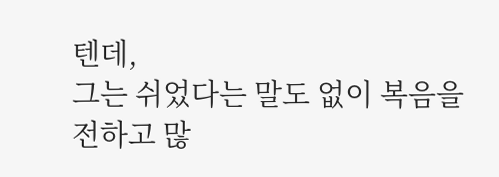텐데,
그는 쉬었다는 말도 없이 복음을 전하고 많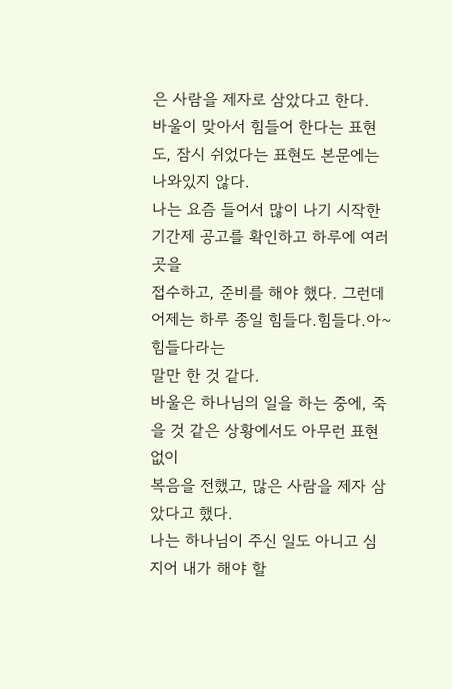은 사람을 제자로 삼았다고 한다.
바울이 맞아서 힘들어 한다는 표현도, 잠시 쉬었다는 표현도 본문에는 나와있지 않다.
나는 요즘 들어서 많이 나기 시작한 기간제 공고를 확인하고 하루에 여러 곳을
접수하고, 준비를 해야 했다. 그런데 어제는 하루 종일 힘들다.힘들다.아~힘들다라는
말만 한 것 같다.
바울은 하나님의 일을 하는 중에, 죽을 것 같은 상황에서도 아무런 표현 없이
복음을 전했고, 많은 사람을 제자 삼았다고 했다.
나는 하나님이 주신 일도 아니고 심지어 내가 해야 할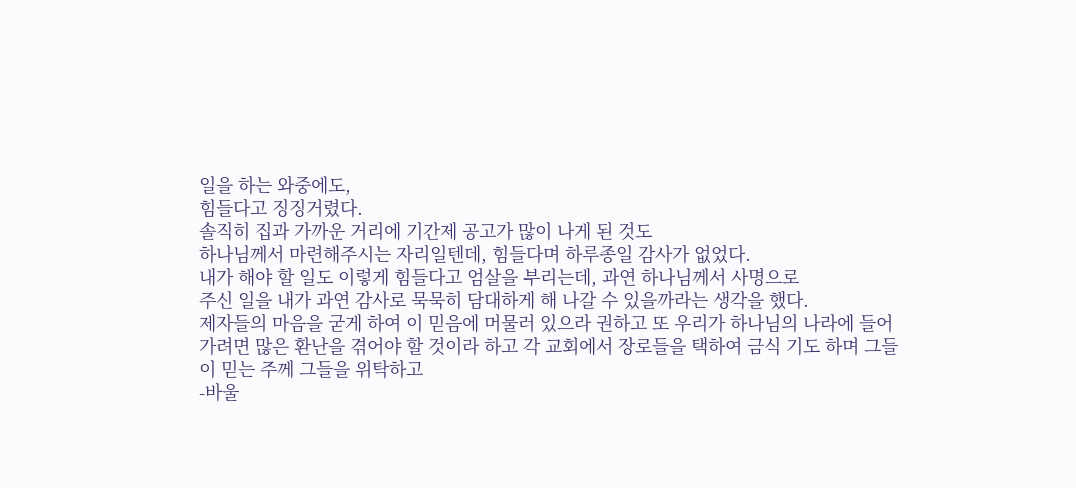일을 하는 와중에도,
힘들다고 징징거렸다.
솔직히 집과 가까운 거리에 기간제 공고가 많이 나게 된 것도
하나님께서 마련해주시는 자리일텐데, 힘들다며 하루종일 감사가 없었다.
내가 해야 할 일도 이렇게 힘들다고 엄살을 부리는데, 과연 하나님께서 사명으로
주신 일을 내가 과연 감사로 묵묵히 담대하게 해 나갈 수 있을까라는 생각을 했다.
제자들의 마음을 굳게 하여 이 믿음에 머물러 있으라 권하고 또 우리가 하나님의 나라에 들어가려면 많은 환난을 겪어야 할 것이라 하고 각 교회에서 장로들을 택하여 금식 기도 하며 그들이 믿는 주께 그들을 위탁하고
-바울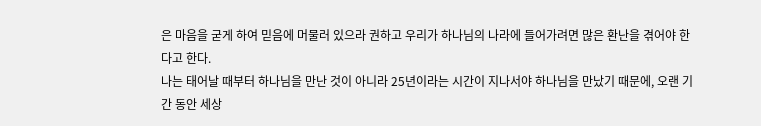은 마음을 굳게 하여 믿음에 머물러 있으라 권하고 우리가 하나님의 나라에 들어가려면 많은 환난을 겪어야 한다고 한다.
나는 태어날 때부터 하나님을 만난 것이 아니라 25년이라는 시간이 지나서야 하나님을 만났기 때문에, 오랜 기간 동안 세상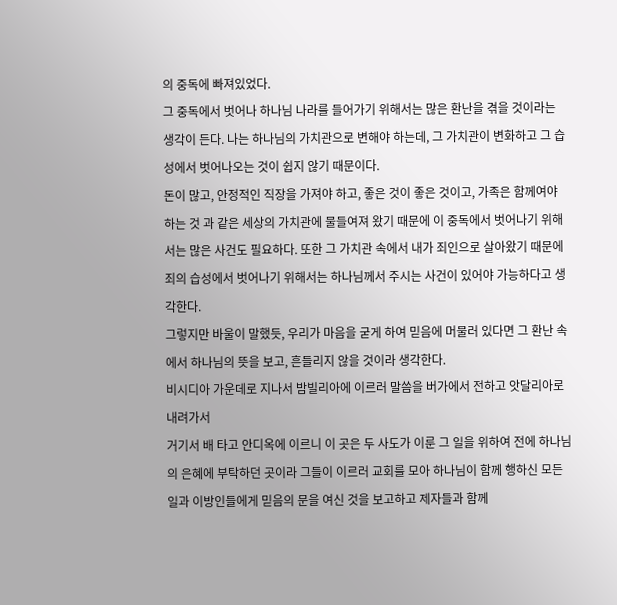의 중독에 빠져있었다.
그 중독에서 벗어나 하나님 나라를 들어가기 위해서는 많은 환난을 겪을 것이라는 생각이 든다. 나는 하나님의 가치관으로 변해야 하는데, 그 가치관이 변화하고 그 습성에서 벗어나오는 것이 쉽지 않기 때문이다.
돈이 많고, 안정적인 직장을 가져야 하고, 좋은 것이 좋은 것이고, 가족은 함께여야 하는 것 과 같은 세상의 가치관에 물들여져 왔기 때문에 이 중독에서 벗어나기 위해서는 많은 사건도 필요하다. 또한 그 가치관 속에서 내가 죄인으로 살아왔기 때문에 죄의 습성에서 벗어나기 위해서는 하나님께서 주시는 사건이 있어야 가능하다고 생각한다.
그렇지만 바울이 말했듯, 우리가 마음을 굳게 하여 믿음에 머물러 있다면 그 환난 속에서 하나님의 뜻을 보고, 흔들리지 않을 것이라 생각한다.
비시디아 가운데로 지나서 밤빌리아에 이르러 말씀을 버가에서 전하고 앗달리아로 내려가서
거기서 배 타고 안디옥에 이르니 이 곳은 두 사도가 이룬 그 일을 위하여 전에 하나님의 은혜에 부탁하던 곳이라 그들이 이르러 교회를 모아 하나님이 함께 행하신 모든 일과 이방인들에게 믿음의 문을 여신 것을 보고하고 제자들과 함께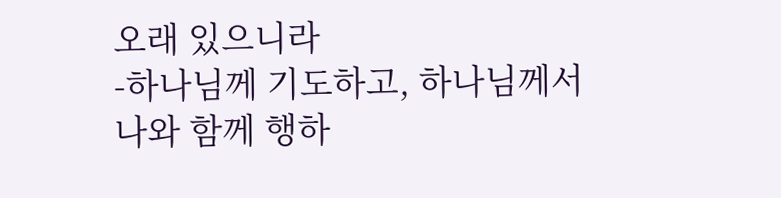오래 있으니라
-하나님께 기도하고, 하나님께서 나와 함께 행하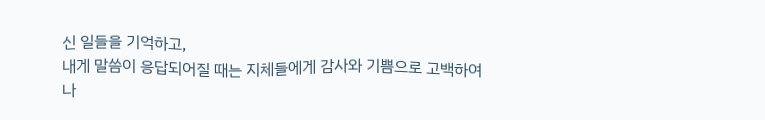신 일들을 기억하고,
내게 말씀이 응답되어질 때는 지체들에게 감사와 기쁨으로 고백하여
나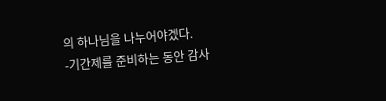의 하나님을 나누어야겠다.
-기간제를 준비하는 동안 감사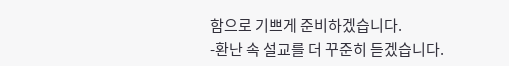함으로 기쁘게 준비하겠습니다.
-환난 속 설교를 더 꾸준히 듣겠습니다.